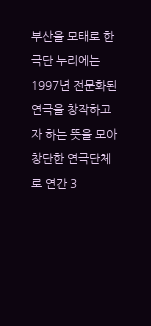부산을 모태로 한 극단 누리에는 1997년 전문화된 연극을 창작하고자 하는 뜻을 모아
창단한 연극단체로 연간 3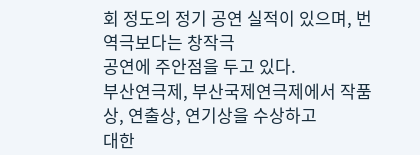회 정도의 정기 공연 실적이 있으며, 번역극보다는 창작극
공연에 주안점을 두고 있다.
부산연극제, 부산국제연극제에서 작품상, 연출상, 연기상을 수상하고
대한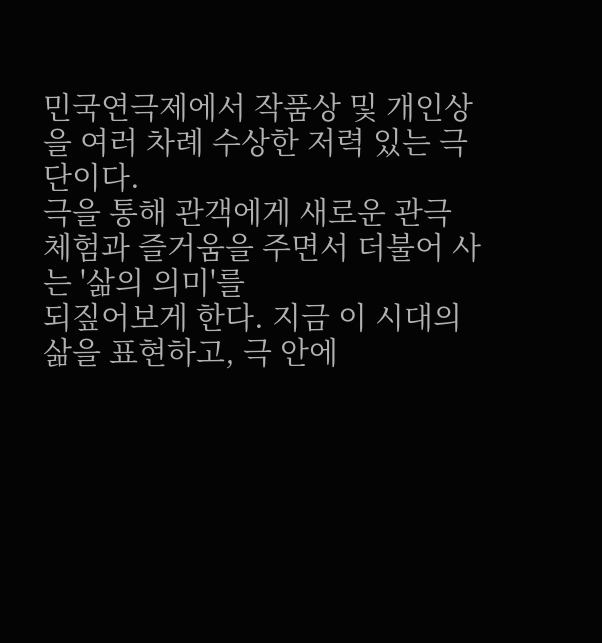민국연극제에서 작품상 및 개인상을 여러 차례 수상한 저력 있는 극단이다.
극을 통해 관객에게 새로운 관극 체험과 즐거움을 주면서 더불어 사는 '삶의 의미'를
되짚어보게 한다. 지금 이 시대의 삶을 표현하고, 극 안에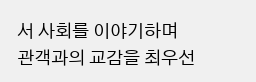서 사회를 이야기하며
관객과의 교감을 최우선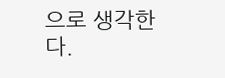으로 생각한다.